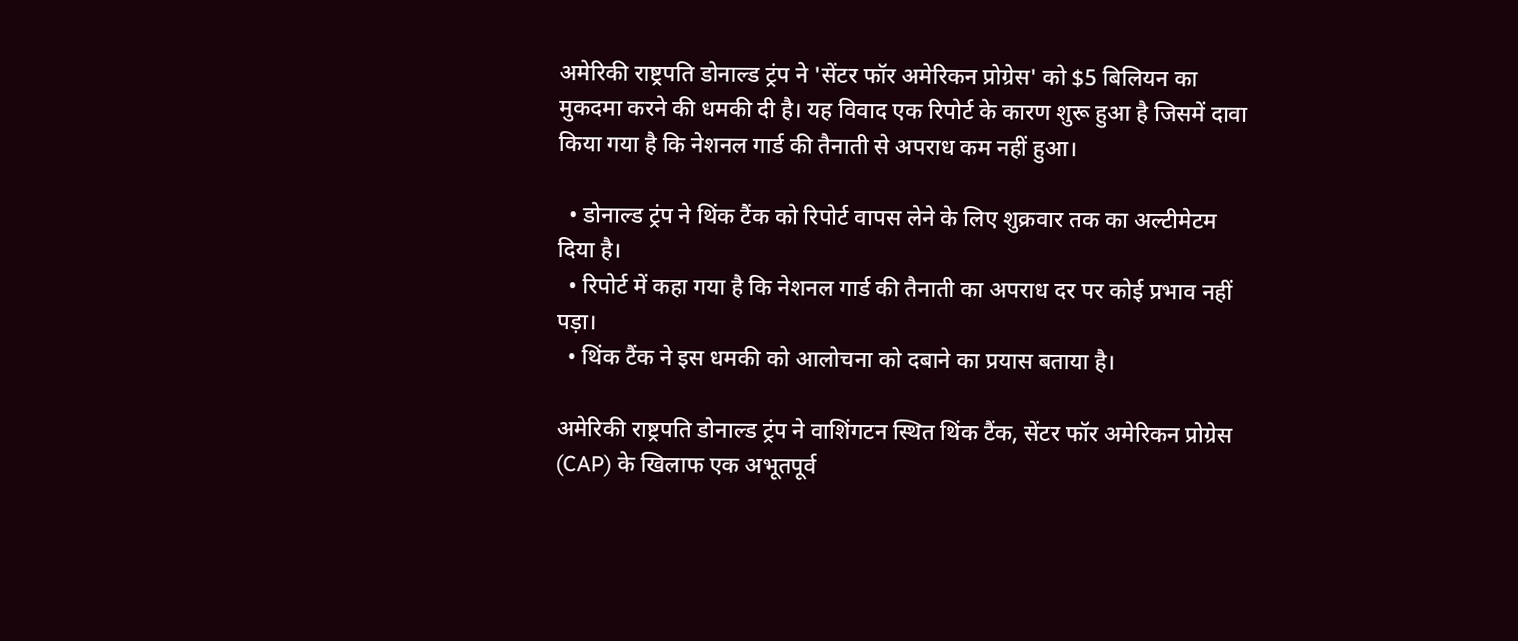अमेरिकी राष्ट्रपति डोनाल्ड ट्रंप ने 'सेंटर फॉर अमेरिकन प्रोग्रेस' को $5 बिलियन का मुकदमा करने की धमकी दी है। यह विवाद एक रिपोर्ट के कारण शुरू हुआ है जिसमें दावा किया गया है कि नेशनल गार्ड की तैनाती से अपराध कम नहीं हुआ।

  • डोनाल्ड ट्रंप ने थिंक टैंक को रिपोर्ट वापस लेने के लिए शुक्रवार तक का अल्टीमेटम दिया है।
  • रिपोर्ट में कहा गया है कि नेशनल गार्ड की तैनाती का अपराध दर पर कोई प्रभाव नहीं पड़ा।
  • थिंक टैंक ने इस धमकी को आलोचना को दबाने का प्रयास बताया है।

अमेरिकी राष्ट्रपति डोनाल्ड ट्रंप ने वाशिंगटन स्थित थिंक टैंक, सेंटर फॉर अमेरिकन प्रोग्रेस (CAP) के खिलाफ एक अभूतपूर्व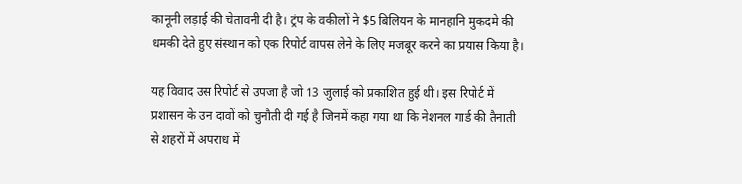कानूनी लड़ाई की चेतावनी दी है। ट्रंप के वकीलों ने $5 बिलियन के मानहानि मुकदमे की धमकी देते हुए संस्थान को एक रिपोर्ट वापस लेने के लिए मजबूर करने का प्रयास किया है।

यह विवाद उस रिपोर्ट से उपजा है जो 13 जुलाई को प्रकाशित हुई थी। इस रिपोर्ट में प्रशासन के उन दावों को चुनौती दी गई है जिनमें कहा गया था कि नेशनल गार्ड की तैनाती से शहरों में अपराध में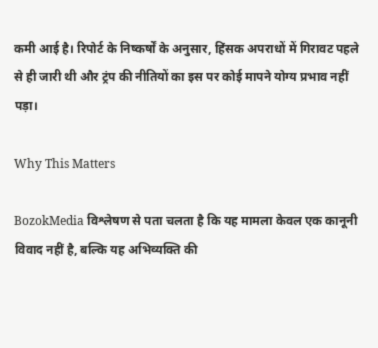कमी आई है। रिपोर्ट के निष्कर्षों के अनुसार, हिंसक अपराधों में गिरावट पहले से ही जारी थी और ट्रंप की नीतियों का इस पर कोई मापने योग्य प्रभाव नहीं पड़ा।

Why This Matters

BozokMedia विश्लेषण से पता चलता है कि यह मामला केवल एक कानूनी विवाद नहीं है, बल्कि यह अभिव्यक्ति की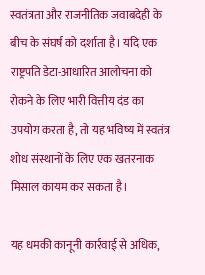स्वतंत्रता और राजनीतिक जवाबदेही के बीच के संघर्ष को दर्शाता है। यदि एक राष्ट्रपति डेटा-आधारित आलोचना को रोकने के लिए भारी वित्तीय दंड का उपयोग करता है, तो यह भविष्य में स्वतंत्र शोध संस्थानों के लिए एक खतरनाक मिसाल कायम कर सकता है।

यह धमकी कानूनी कार्रवाई से अधिक,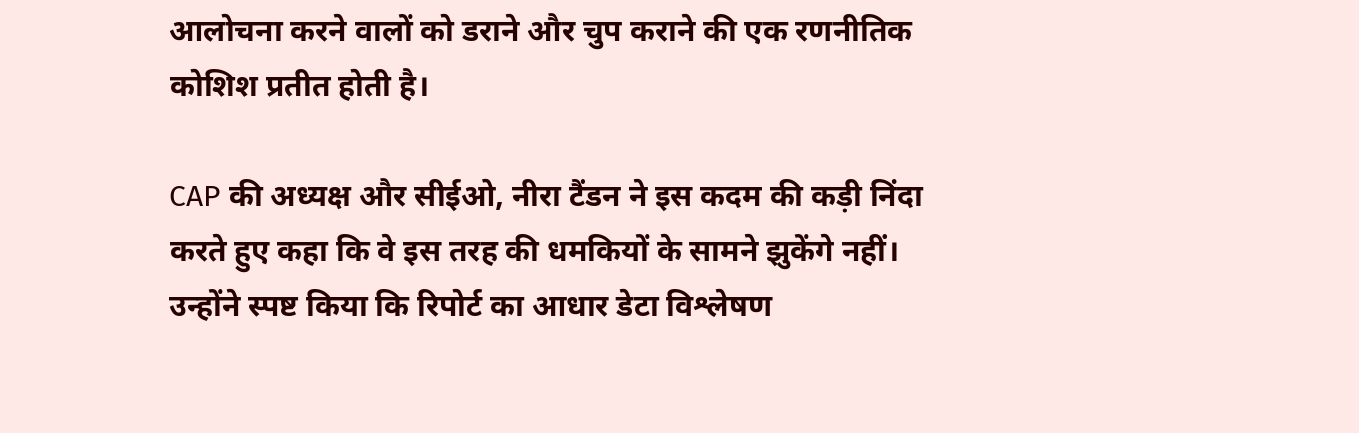आलोचना करने वालों को डराने और चुप कराने की एक रणनीतिक कोशिश प्रतीत होती है।

CAP की अध्यक्ष और सीईओ, नीरा टैंडन ने इस कदम की कड़ी निंदा करते हुए कहा कि वे इस तरह की धमकियों के सामने झुकेंगे नहीं। उन्होंने स्पष्ट किया कि रिपोर्ट का आधार डेटा विश्लेषण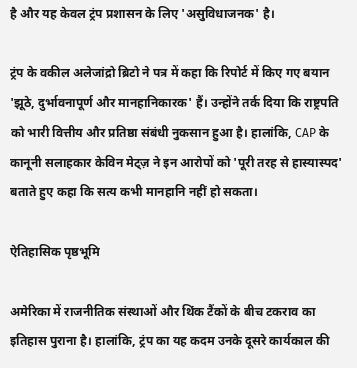है और यह केवल ट्रंप प्रशासन के लिए 'असुविधाजनक' है।

ट्रंप के वकील अलेजांद्रो ब्रिटो ने पत्र में कहा कि रिपोर्ट में किए गए बयान 'झूठे, दुर्भावनापूर्ण और मानहानिकारक' हैं। उन्होंने तर्क दिया कि राष्ट्रपति को भारी वित्तीय और प्रतिष्ठा संबंधी नुकसान हुआ है। हालांकि, CAP के कानूनी सलाहकार केविन मेट्ज़ ने इन आरोपों को 'पूरी तरह से हास्यास्पद' बताते हुए कहा कि सत्य कभी मानहानि नहीं हो सकता।

ऐतिहासिक पृष्ठभूमि

अमेरिका में राजनीतिक संस्थाओं और थिंक टैंकों के बीच टकराव का इतिहास पुराना है। हालांकि, ट्रंप का यह कदम उनके दूसरे कार्यकाल की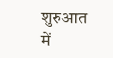शुरुआत में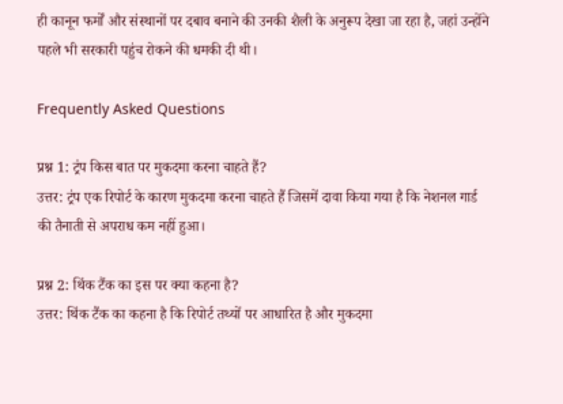ही कानून फर्मों और संस्थानों पर दबाव बनाने की उनकी शैली के अनुरूप देखा जा रहा है, जहां उन्होंने पहले भी सरकारी पहुंच रोकने की धमकी दी थी।

Frequently Asked Questions

प्रश्न 1: ट्रंप किस बात पर मुकदमा करना चाहते हैं?
उत्तर: ट्रंप एक रिपोर्ट के कारण मुकदमा करना चाहते हैं जिसमें दावा किया गया है कि नेशनल गार्ड की तैनाती से अपराध कम नहीं हुआ।

प्रश्न 2: थिंक टैंक का इस पर क्या कहना है?
उत्तर: थिंक टैंक का कहना है कि रिपोर्ट तथ्यों पर आधारित है और मुकदमा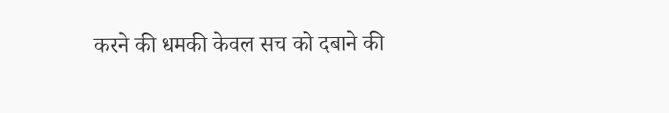करने की धमकी केवल सच को दबाने की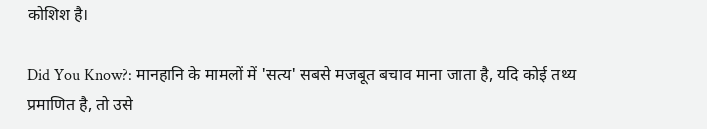कोशिश है।

Did You Know?: मानहानि के मामलों में 'सत्य' सबसे मजबूत बचाव माना जाता है, यदि कोई तथ्य प्रमाणित है, तो उसे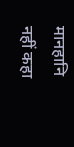मानहानि नहीं कहा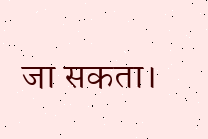जा सकता।